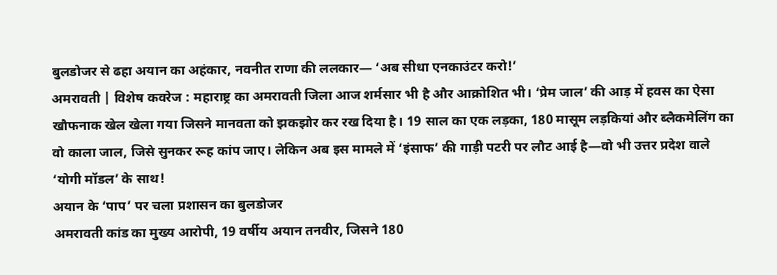बुलडोजर से ढहा अयान का अहंकार, नवनीत राणा की ललकार— ‘अब सीधा एनकाउंटर करो!’
अमरावती | विशेष कवरेज : महाराष्ट्र का अमरावती जिला आज शर्मसार भी है और आक्रोशित भी। ‘प्रेम जाल’ की आड़ में हवस का ऐसा खौफनाक खेल खेला गया जिसने मानवता को झकझोर कर रख दिया है। 19 साल का एक लड़का, 180 मासूम लड़कियां और ब्लैकमेलिंग का वो काला जाल, जिसे सुनकर रूह कांप जाए। लेकिन अब इस मामले में ‘इंसाफ’ की गाड़ी पटरी पर लौट आई है—वो भी उत्तर प्रदेश वाले ‘योगी मॉडल’ के साथ!
अयान के ‘पाप’ पर चला प्रशासन का बुलडोजर
अमरावती कांड का मुख्य आरोपी, 19 वर्षीय अयान तनवीर, जिसने 180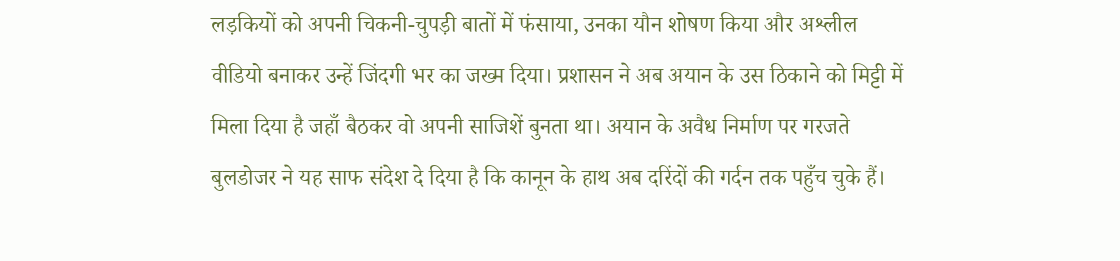लड़कियों को अपनी चिकनी-चुपड़ी बातों में फंसाया, उनका यौन शोषण किया और अश्लील वीडियो बनाकर उन्हें जिंदगी भर का जख्म दिया। प्रशासन ने अब अयान के उस ठिकाने को मिट्टी में मिला दिया है जहाँ बैठकर वो अपनी साजिशें बुनता था। अयान के अवैध निर्माण पर गरजते बुलडोजर ने यह साफ संदेश दे दिया है कि कानून के हाथ अब दरिंदों की गर्दन तक पहुँच चुके हैं।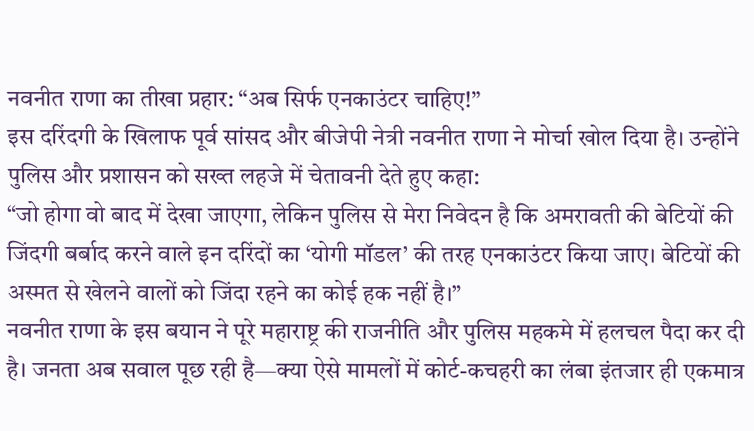नवनीत राणा का तीखा प्रहार: “अब सिर्फ एनकाउंटर चाहिए!”
इस दरिंदगी के खिलाफ पूर्व सांसद और बीजेपी नेत्री नवनीत राणा ने मोर्चा खोल दिया है। उन्होंने पुलिस और प्रशासन को सख्त लहजे में चेतावनी देते हुए कहा:
“जो होगा वो बाद में देखा जाएगा, लेकिन पुलिस से मेरा निवेदन है कि अमरावती की बेटियों की जिंदगी बर्बाद करने वाले इन दरिंदों का ‘योगी मॉडल’ की तरह एनकाउंटर किया जाए। बेटियों की अस्मत से खेलने वालों को जिंदा रहने का कोई हक नहीं है।”
नवनीत राणा के इस बयान ने पूरे महाराष्ट्र की राजनीति और पुलिस महकमे में हलचल पैदा कर दी है। जनता अब सवाल पूछ रही है—क्या ऐसे मामलों में कोर्ट-कचहरी का लंबा इंतजार ही एकमात्र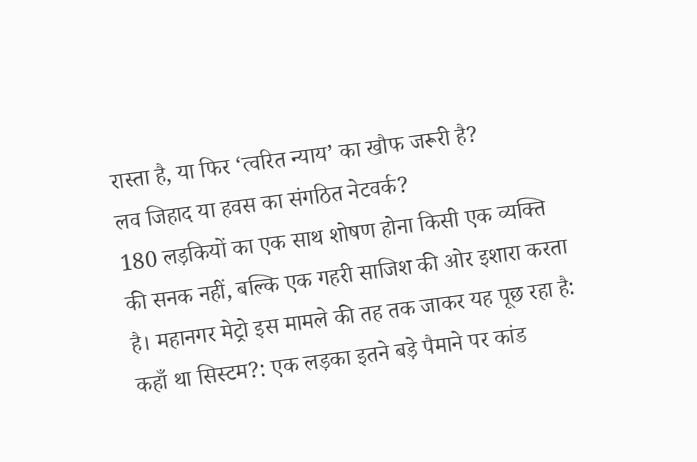रास्ता है, या फिर ‘त्वरित न्याय’ का खौफ जरूरी है?
लव जिहाद या हवस का संगठित नेटवर्क?
180 लड़कियों का एक साथ शोषण होना किसी एक व्यक्ति की सनक नहीं, बल्कि एक गहरी साजिश की ओर इशारा करता है। महानगर मेट्रो इस मामले की तह तक जाकर यह पूछ रहा है:
कहाँ था सिस्टम?: एक लड़का इतने बड़े पैमाने पर कांड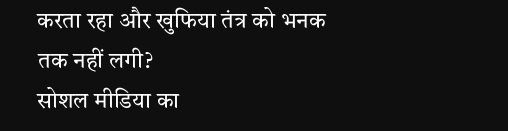करता रहा और खुफिया तंत्र को भनक तक नहीं लगी?
सोशल मीडिया का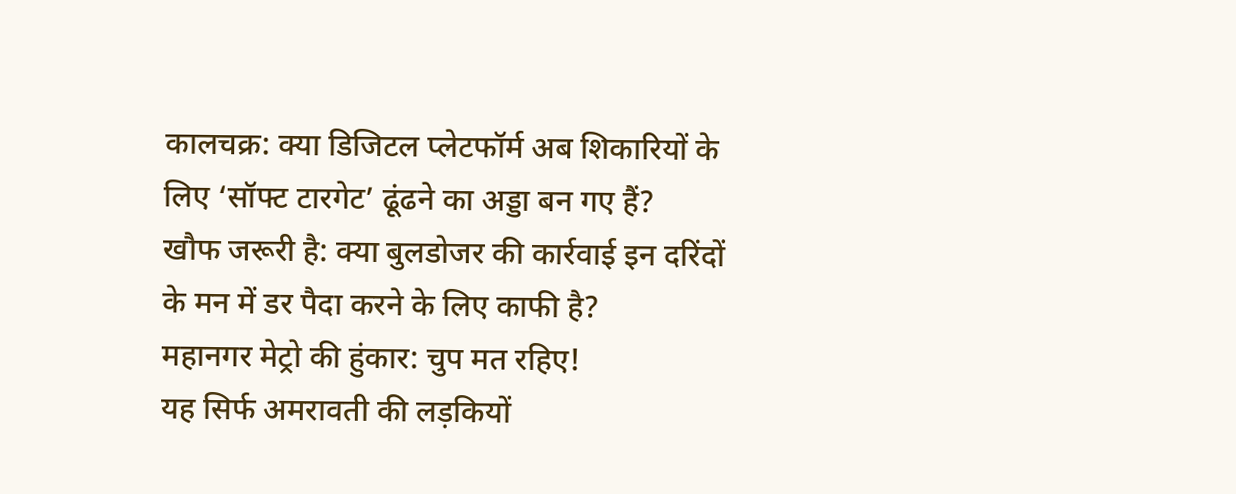कालचक्र: क्या डिजिटल प्लेटफॉर्म अब शिकारियों के लिए ‘सॉफ्ट टारगेट’ ढूंढने का अड्डा बन गए हैं?
खौफ जरूरी है: क्या बुलडोजर की कार्रवाई इन दरिंदों के मन में डर पैदा करने के लिए काफी है?
महानगर मेट्रो की हुंकार: चुप मत रहिए!
यह सिर्फ अमरावती की लड़कियों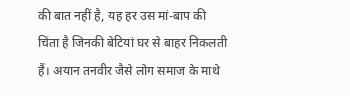की बात नहीं है, यह हर उस मां-बाप की चिंता है जिनकी बेटियां घर से बाहर निकलती हैं। अयान तनवीर जैसे लोग समाज के माथे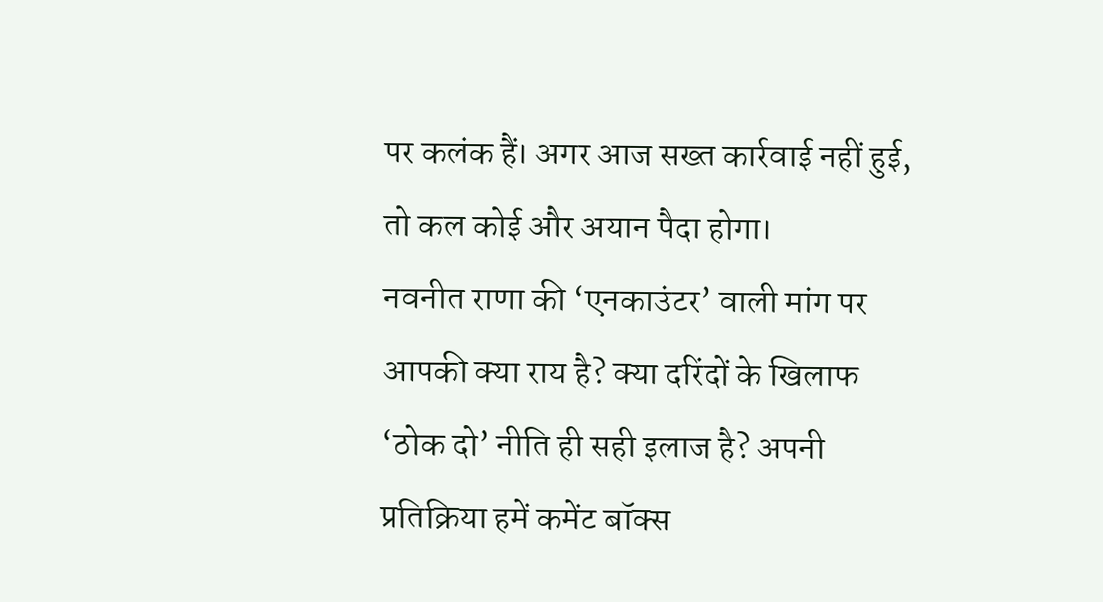पर कलंक हैं। अगर आज सख्त कार्रवाई नहीं हुई, तो कल कोई और अयान पैदा होगा।
नवनीत राणा की ‘एनकाउंटर’ वाली मांग पर आपकी क्या राय है? क्या दरिंदों के खिलाफ ‘ठोक दो’ नीति ही सही इलाज है? अपनी प्रतिक्रिया हमें कमेंट बॉक्स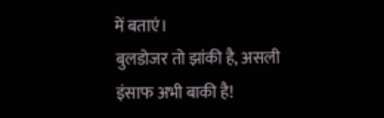में बताएं।
बुलडोजर तो झांकी है, असली इंसाफ अभी बाकी है!